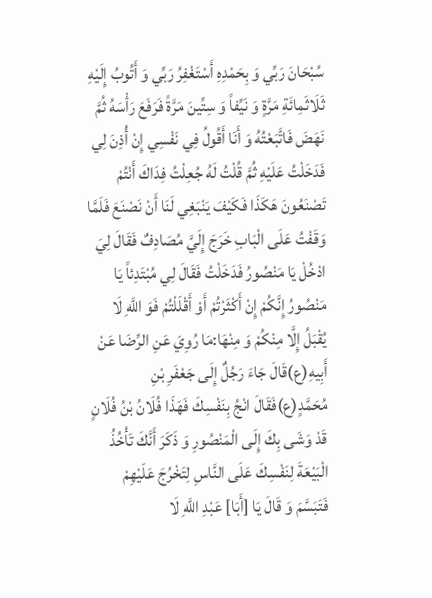سُبْحَانَ رَبِّي وَ بِحَمْدِهِ أَسْتَغْفِرُ رَبِّي وَ أَتُوبُ إِلَيْهِ ثَلَاثَمِائَةِ مَرَّةٍ وَ نَيِّفاً وَ سِتِّينَ مَرَّةً فَرَفَعَ رَأْسَهُ ثُمَّ نَهَضَ فَاتَّبَعْتُهُ وَ أَنَا أَقُولُ فِي نَفْسِي إِنْ أُذِنَ لِي فَدَخَلْتُ عَلَيْهِ ثُمَّ قُلْتُ لَهُ جُعِلْتُ فِدَاكَ أَنْتُمْ تَصْنَعُونَ هَكَذَا فَكَيْفَ يَنْبَغِي لَنَا أَنْ نَصْنَعَ فَلَمَّا وَقَفْتُ عَلَى الْبَابِ خَرَجَ إِلَيَّ مُصَادِفٌ فَقَالَ لِيَ ادْخُلْ يَا مَنْصُورُ فَدَخَلْتُ فَقَالَ لِي مُبْتَدِئاً يَا مَنْصُورُ إِنَّكُمْ إِنْ أَكْثَرْتُمْ أَوْ أَقْلَلْتُمْ فَوَ اللَّهِ لَا يُقْبَلُ إِلَّا مِنْكُمْ وَ مِنْهَا:مَا رُوِيَ عَنِ الرِّضَا عَنْ أَبِيهِ(ع)قَالَ جَاءَ رَجُلٌ إِلَى جَعْفَرِ بْنِ مُحَمَّدٍ(ع)فَقَالَ انْجُ بِنَفْسِكَ فَهَذَا فُلَانُ بْنُ فُلَانٍ قَدْ وَشَى بِكَ إِلَى الْمَنْصُورِ وَ ذَكَرَ أَنَّكَ تَأْخُذُ الْبَيْعَةَ لِنَفْسِكَ عَلَى النَّاسِ لِتَخْرُجَ عَلَيْهِمْ فَتَبَسَّمَ وَ قَالَ يَا [أَبَا] عَبْدِ اللَّهِ لَا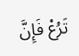تَرُعْ فَإِنَّ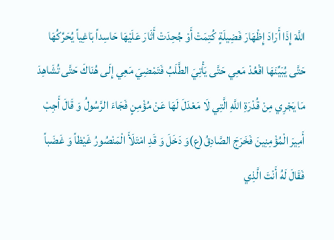اللَّهَ إِذَا أَرَادَ إِظْهَارَ فَضِيلَةٍ كُتِمَتْ أَوْ جُحِدَتْ أَثَارَ عَلَيْهَا حَاسِداً بَاغِياً يُحَرِّكُهَا حَتَّى يُبَيِّنَهَا اقْعُدْ مَعِي حَتَّى يَأْتِيَ الطَّلَبُ فَتَمْضِيَ مَعِي إِلَى هُنَاكَ حَتَّى تُشَاهِدَ مَا يَجْرِي مِنْ قُدْرَةِ اللَّهِ الَّتِي لَا مَعْدَلَ لَهَا عَنْ مُؤْمِنٍ فَجَاءَ الرَّسُولُ وَ قَالَ أَجِبْ أَمِيرَ الْمُؤْمِنِينَ فَخَرَجَ الصَّادِقُ(ع)وَ دَخَلَ وَ قَدِ امْتَلَأَ الْمَنْصُورُ غَيْظاً وَ غَضَباً فَقَالَ لَهُ أَنْتَ الَّذِي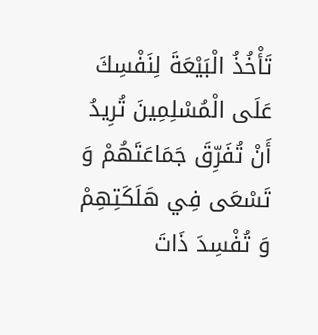تَأْخُذُ الْبَيْعَةَ لِنَفْسِكَ عَلَى الْمُسْلِمِينَ تُرِيدُ أَنْ تُفَرِّقَ جَمَاعَتَهُمْ وَ تَسْعَى فِي هَلَكَتِهِمْ وَ تُفْسِدَ ذَاتَ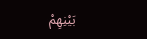بَيْنِهِمْ